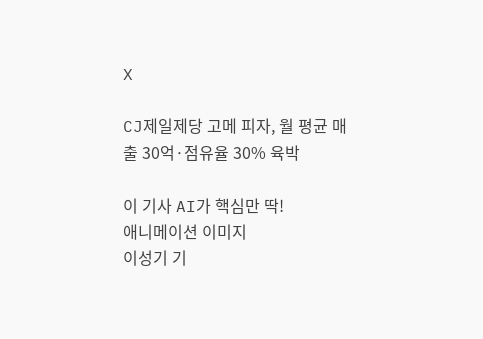X

CJ제일제당 고메 피자, 월 평균 매출 30억·점유율 30% 육박

이 기사 AI가 핵심만 딱!
애니메이션 이미지
이성기 기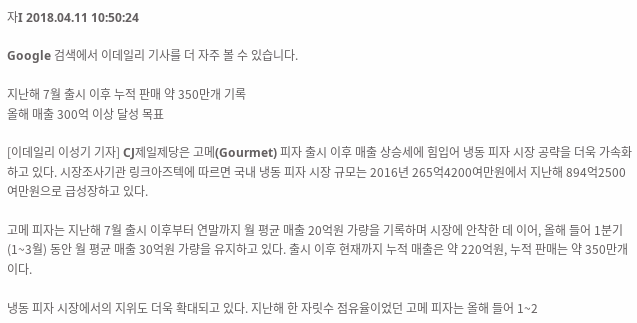자I 2018.04.11 10:50:24

Google 검색에서 이데일리 기사를 더 자주 볼 수 있습니다.

지난해 7월 출시 이후 누적 판매 약 350만개 기록
올해 매출 300억 이상 달성 목표

[이데일리 이성기 기자] CJ제일제당은 고메(Gourmet) 피자 출시 이후 매출 상승세에 힘입어 냉동 피자 시장 공략을 더욱 가속화 하고 있다. 시장조사기관 링크아즈텍에 따르면 국내 냉동 피자 시장 규모는 2016년 265억4200여만원에서 지난해 894억2500여만원으로 급성장하고 있다.

고메 피자는 지난해 7월 출시 이후부터 연말까지 월 평균 매출 20억원 가량을 기록하며 시장에 안착한 데 이어, 올해 들어 1분기(1~3월) 동안 월 평균 매출 30억원 가량을 유지하고 있다. 출시 이후 현재까지 누적 매출은 약 220억원, 누적 판매는 약 350만개이다.

냉동 피자 시장에서의 지위도 더욱 확대되고 있다. 지난해 한 자릿수 점유율이었던 고메 피자는 올해 들어 1~2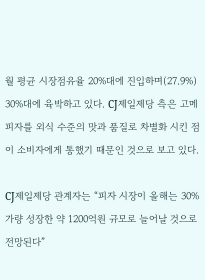월 평균 시장점유율 20%대에 진입하며(27.9%) 30%대에 육박하고 있다. CJ제일제당 측은 고메 피자를 외식 수준의 맛과 품질로 차별화 시킨 점이 소비자에게 통했기 때문인 것으로 보고 있다.

CJ제일제당 관계자는 “피자 시장이 올해는 30% 가량 성장한 약 1200억원 규모로 늘어날 것으로 전망된다”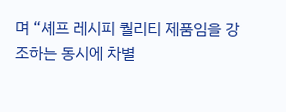며 “셰프 레시피 퀄리티 제품임을 강조하는 동시에 차별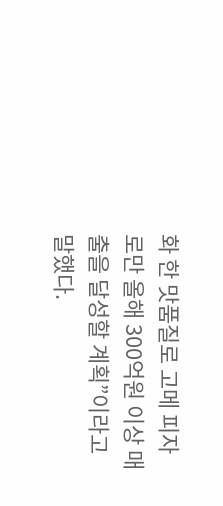화 한 맛품질로 고메 피자로만 올해 300억원 이상 매출을 달성할 계획”이라고 말했다.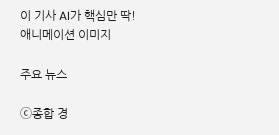이 기사 AI가 핵심만 딱!
애니메이션 이미지

주요 뉴스

ⓒ종합 경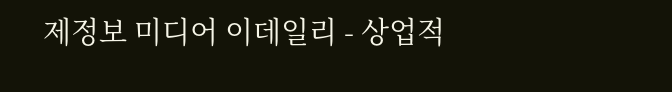제정보 미디어 이데일리 - 상업적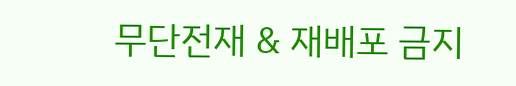무단전재 & 재배포 금지